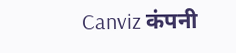Canviz कंपनी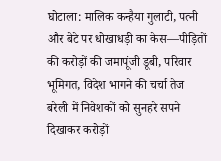घोटाला: मालिक कन्हैया गुलाटी, पत्नी और बेटे पर धोखाधड़ी का केस—पीड़ितों की करोड़ों की जमापूंजी डूबी, परिवार भूमिगत, विदेश भागने की चर्चा तेज
बरेली में निवेशकों को सुनहरे सपने दिखाकर करोड़ों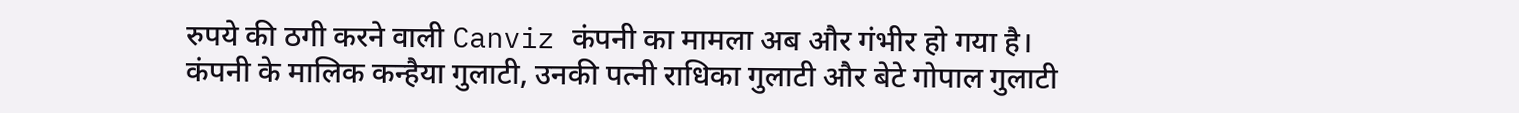रुपये की ठगी करने वाली Canviz कंपनी का मामला अब और गंभीर हो गया है। कंपनी के मालिक कन्हैया गुलाटी, उनकी पत्नी राधिका गुलाटी और बेटे गोपाल गुलाटी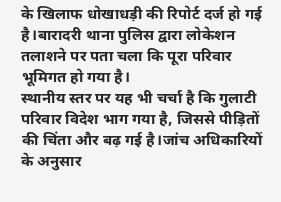के खिलाफ धोखाधड़ी की रिपोर्ट दर्ज हो गई है।बारादरी थाना पुलिस द्वारा लोकेशन तलाशने पर पता चला कि पूरा परिवार भूमिगत हो गया है।
स्थानीय स्तर पर यह भी चर्चा है कि गुलाटी परिवार विदेश भाग गया है, जिससे पीड़ितों की चिंता और बढ़ गई है।जांच अधिकारियों के अनुसार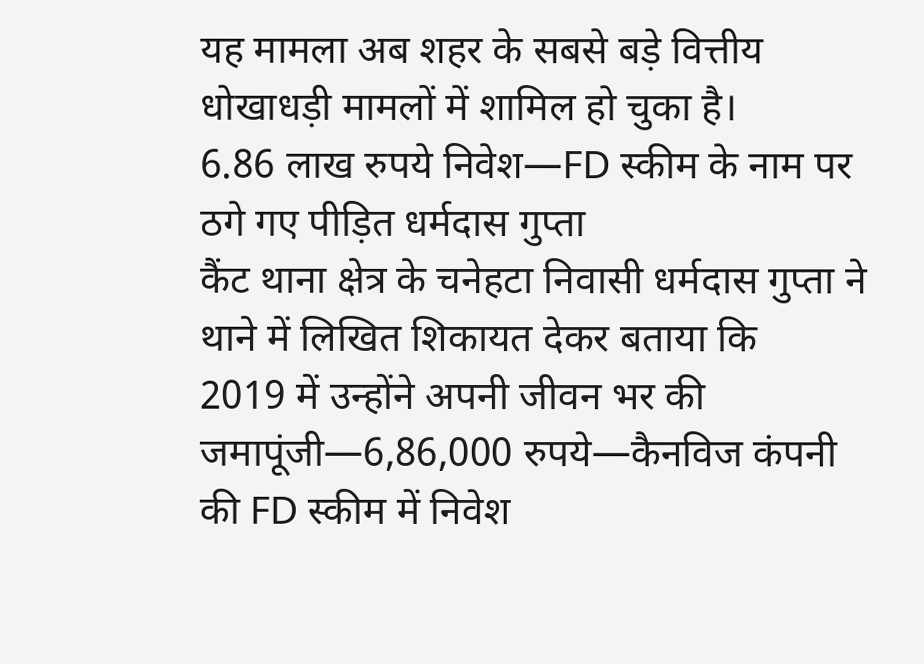यह मामला अब शहर के सबसे बड़े वित्तीय धोखाधड़ी मामलों में शामिल हो चुका है।
6.86 लाख रुपये निवेश—FD स्कीम के नाम पर ठगे गए पीड़ित धर्मदास गुप्ता
कैंट थाना क्षेत्र के चनेहटा निवासी धर्मदास गुप्ता ने थाने में लिखित शिकायत देकर बताया कि
2019 में उन्होंने अपनी जीवन भर की जमापूंजी—6,86,000 रुपये—कैनविज कंपनी की FD स्कीम में निवेश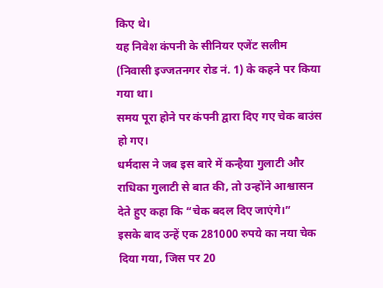किए थे।
यह निवेश कंपनी के सीनियर एजेंट सलीम (निवासी इज्जतनगर रोड नं. 1) के कहने पर किया गया था।
समय पूरा होने पर कंपनी द्वारा दिए गए चेक बाउंस हो गए।
धर्मदास ने जब इस बारे में कन्हैया गुलाटी और राधिका गुलाटी से बात की, तो उन्होंने आश्वासन देते हुए कहा कि “चेक बदल दिए जाएंगे।”
इसके बाद उन्हें एक 281000 रुपये का नया चेक दिया गया, जिस पर 20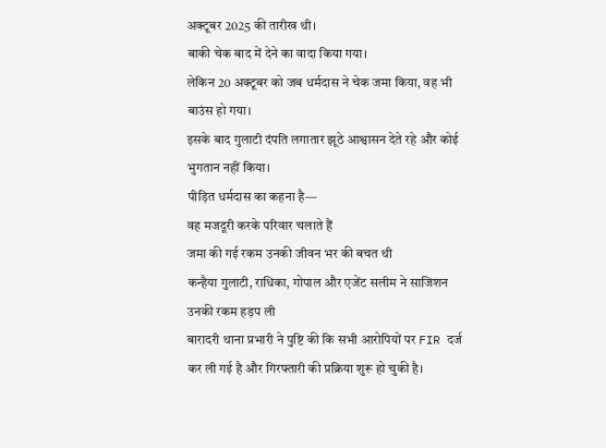अक्टूबर 2025 की तारीख थी।
बाकी चेक बाद में देने का वादा किया गया।
लेकिन 20 अक्टूबर को जब धर्मदास ने चेक जमा किया, वह भी बाउंस हो गया।
इसके बाद गुलाटी दंपति लगातार झूठे आश्वासन देते रहे और कोई भुगतान नहीं किया।
पीड़ित धर्मदास का कहना है—
वह मजदूरी करके परिवार चलाते हैं
जमा की गई रकम उनकी जीवन भर की बचत थी
कन्हैया गुलाटी, राधिका, गोपाल और एजेंट सलीम ने साजिशन उनकी रकम हड़प ली
बारादरी थाना प्रभारी ने पुष्टि की कि सभी आरोपियों पर FIR दर्ज कर ली गई है और गिरफ्तारी की प्रक्रिया शुरू हो चुकी है।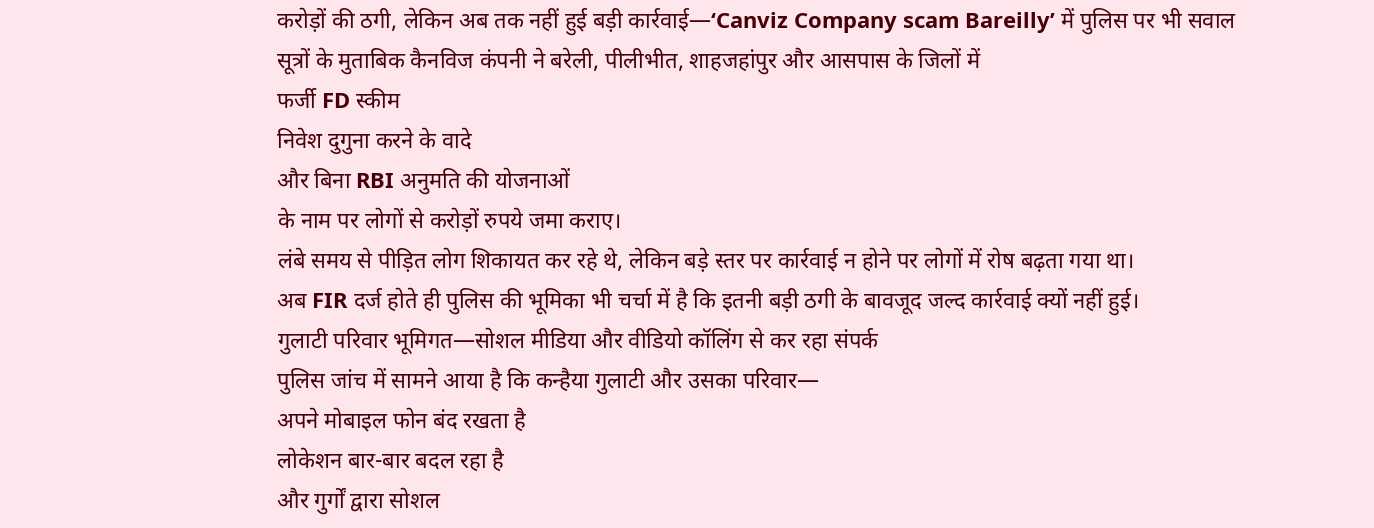करोड़ों की ठगी, लेकिन अब तक नहीं हुई बड़ी कार्रवाई—‘Canviz Company scam Bareilly’ में पुलिस पर भी सवाल
सूत्रों के मुताबिक कैनविज कंपनी ने बरेली, पीलीभीत, शाहजहांपुर और आसपास के जिलों में
फर्जी FD स्कीम
निवेश दुगुना करने के वादे
और बिना RBI अनुमति की योजनाओं
के नाम पर लोगों से करोड़ों रुपये जमा कराए।
लंबे समय से पीड़ित लोग शिकायत कर रहे थे, लेकिन बड़े स्तर पर कार्रवाई न होने पर लोगों में रोष बढ़ता गया था।
अब FIR दर्ज होते ही पुलिस की भूमिका भी चर्चा में है कि इतनी बड़ी ठगी के बावजूद जल्द कार्रवाई क्यों नहीं हुई।
गुलाटी परिवार भूमिगत—सोशल मीडिया और वीडियो कॉलिंग से कर रहा संपर्क
पुलिस जांच में सामने आया है कि कन्हैया गुलाटी और उसका परिवार—
अपने मोबाइल फोन बंद रखता है
लोकेशन बार-बार बदल रहा है
और गुर्गों द्वारा सोशल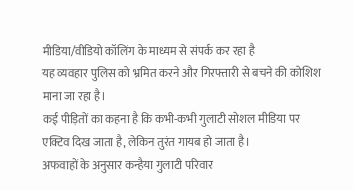मीडिया/वीडियो कॉलिंग के माध्यम से संपर्क कर रहा है
यह व्यवहार पुलिस को भ्रमित करने और गिरफ्तारी से बचने की कोशिश माना जा रहा है।
कई पीड़ितों का कहना है कि कभी-कभी गुलाटी सोशल मीडिया पर एक्टिव दिख जाता है, लेकिन तुरंत गायब हो जाता है।
अफवाहों के अनुसार कन्हैया गुलाटी परिवार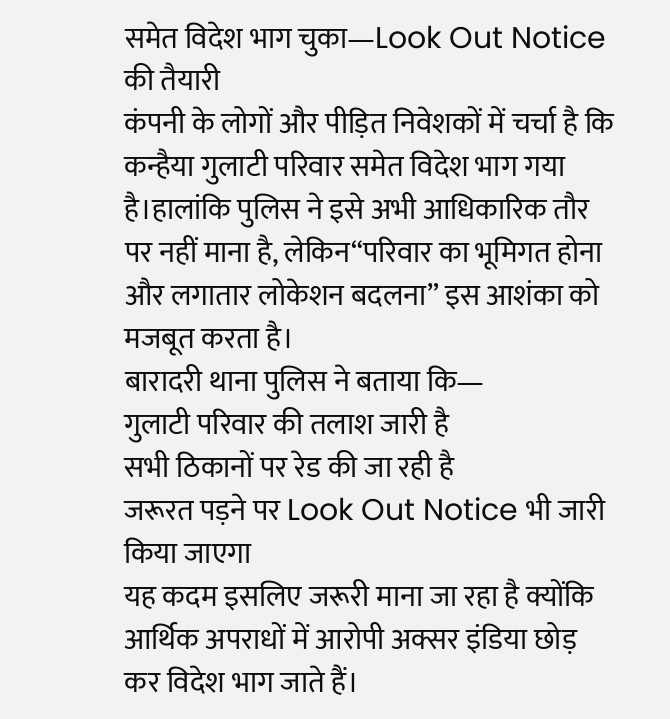समेत विदेश भाग चुका—Look Out Notice की तैयारी
कंपनी के लोगों और पीड़ित निवेशकों में चर्चा है कि कन्हैया गुलाटी परिवार समेत विदेश भाग गया है।हालांकि पुलिस ने इसे अभी आधिकारिक तौर पर नहीं माना है, लेकिन“परिवार का भूमिगत होना और लगातार लोकेशन बदलना” इस आशंका को मजबूत करता है।
बारादरी थाना पुलिस ने बताया कि—
गुलाटी परिवार की तलाश जारी है
सभी ठिकानों पर रेड की जा रही है
जरूरत पड़ने पर Look Out Notice भी जारी किया जाएगा
यह कदम इसलिए जरूरी माना जा रहा है क्योंकि आर्थिक अपराधों में आरोपी अक्सर इंडिया छोड़ कर विदेश भाग जाते हैं।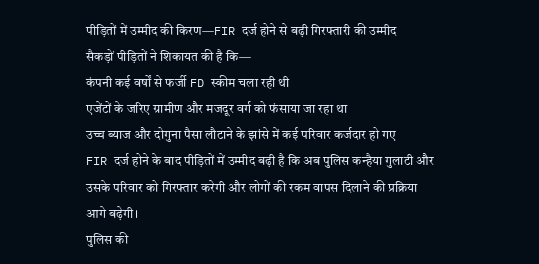पीड़ितों में उम्मीद की किरण—FIR दर्ज होने से बढ़ी गिरफ्तारी की उम्मीद
सैकड़ों पीड़ितों ने शिकायत की है कि—
कंपनी कई वर्षों से फर्जी FD स्कीम चला रही थी
एजेंटों के जरिए ग्रामीण और मजदूर वर्ग को फंसाया जा रहा था
उच्च ब्याज और दोगुना पैसा लौटाने के झांसे में कई परिवार कर्जदार हो गए
FIR दर्ज होने के बाद पीड़ितों में उम्मीद बढ़ी है कि अब पुलिस कन्हैया गुलाटी और उसके परिवार को गिरफ्तार करेगी और लोगों की रकम वापस दिलाने की प्रक्रिया आगे बढ़ेगी।
पुलिस की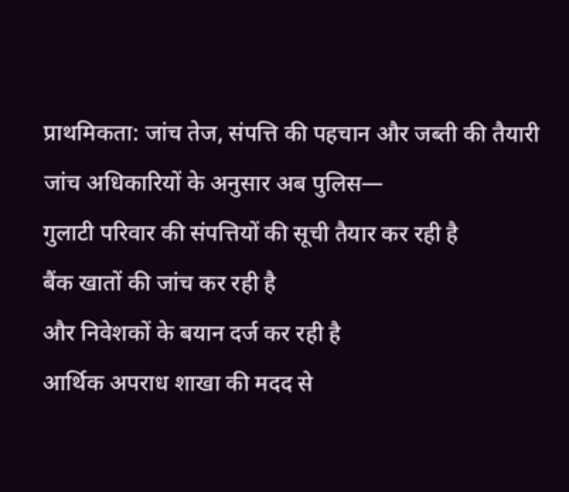प्राथमिकता: जांच तेज, संपत्ति की पहचान और जब्ती की तैयारी
जांच अधिकारियों के अनुसार अब पुलिस—
गुलाटी परिवार की संपत्तियों की सूची तैयार कर रही है
बैंक खातों की जांच कर रही है
और निवेशकों के बयान दर्ज कर रही है
आर्थिक अपराध शाखा की मदद से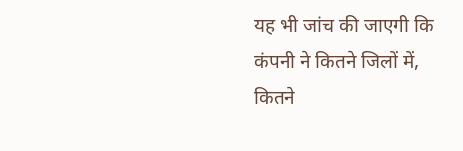यह भी जांच की जाएगी कि
कंपनी ने कितने जिलों में, कितने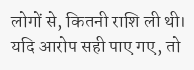लोगों से, कितनी राशि ली थी।
यदि आरोप सही पाए गए, तो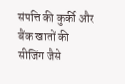संपत्ति की कुर्की और बैंक खातों की सीजिंग जैसे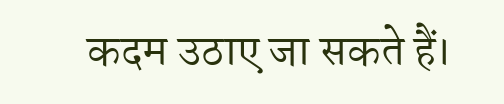कदम उठाए जा सकते हैं।